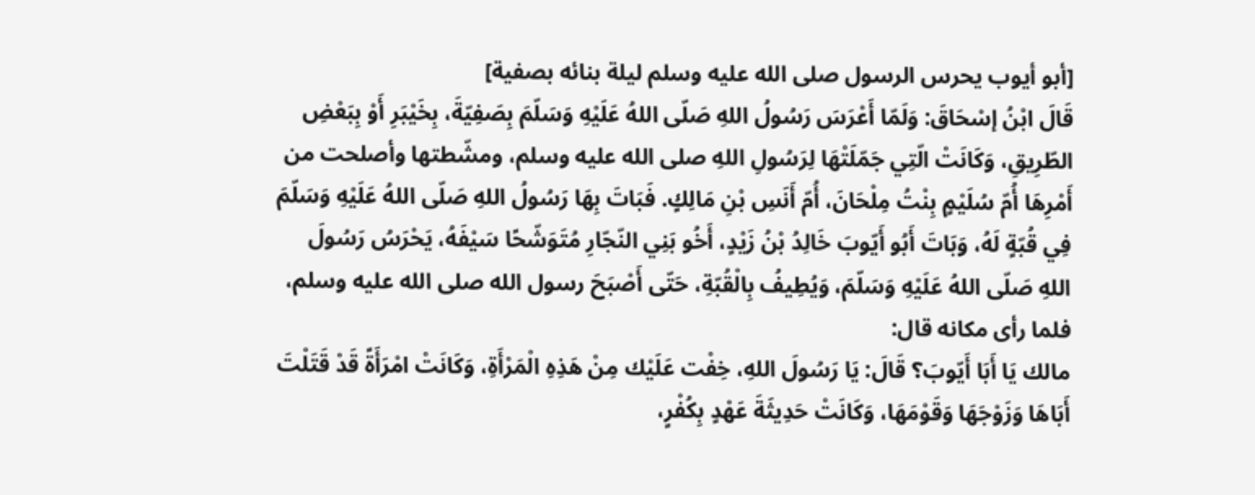[أبو أيوب يحرس الرسول صلى الله عليه وسلم ليلة بنائه بصفية]
قَالَ ابْنُ إسْحَاقَ: وَلَمّا أَعْرَسَ رَسُولُ اللهِ صَلّى اللهُ عَلَيْهِ وَسَلّمَ بِصَفِيّةَ، بِخَيْبَرِ أَوْ بِبَعْضِ الطّرِيقِ، وَكَانَتْ الّتِي جَمّلَتْهَا لِرَسُولِ اللهِ صلى الله عليه وسلم، ومشّطتها وأصلحت من أَمْرِهَا أُمّ سُلَيْمٍ بِنْتُ مِلْحَانَ، أُمّ أَنَسِ بْنِ مَالِكٍ. فَبَاتَ بِهَا رَسُولُ اللهِ صَلّى اللهُ عَلَيْهِ وَسَلّمَ فِي قُبّةٍ لَهُ، وَبَاتَ أَبُو أَيّوبَ خَالِدُ بْنُ زَيْدٍ، أَخُو بَنِي النّجّارِ مُتَوَشّحًا سَيْفَهُ، يَحْرَسُ رَسُولَ اللهِ صَلّى اللهُ عَلَيْهِ وَسَلّمَ، وَيُطِيفُ بِالْقُبّةِ، حَتّى أَصْبَحَ رسول الله صلى الله عليه وسلم، فلما رأى مكانه قال:
مالك يَا أَبَا أَيّوبَ؟ قَالَ: يَا رَسُولَ اللهِ، خِفْت عَلَيْك مِنْ هَذِهِ الْمَرْأَةِ، وَكَانَتْ امْرَأَةً قَدْ قَتَلْتَ أَبَاهَا وَزَوْجَهَا وَقَوْمَهَا، وَكَانَتْ حَدِيثَةَ عَهْدٍ بِكُفْرٍ،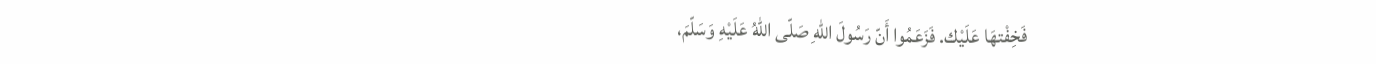فَخِفْتهَا عَلَيْك. فَزَعَمُوا أَنّ رَسُولَ اللهِ صَلّى اللهُ عَلَيْهِ وَسَلّمَ،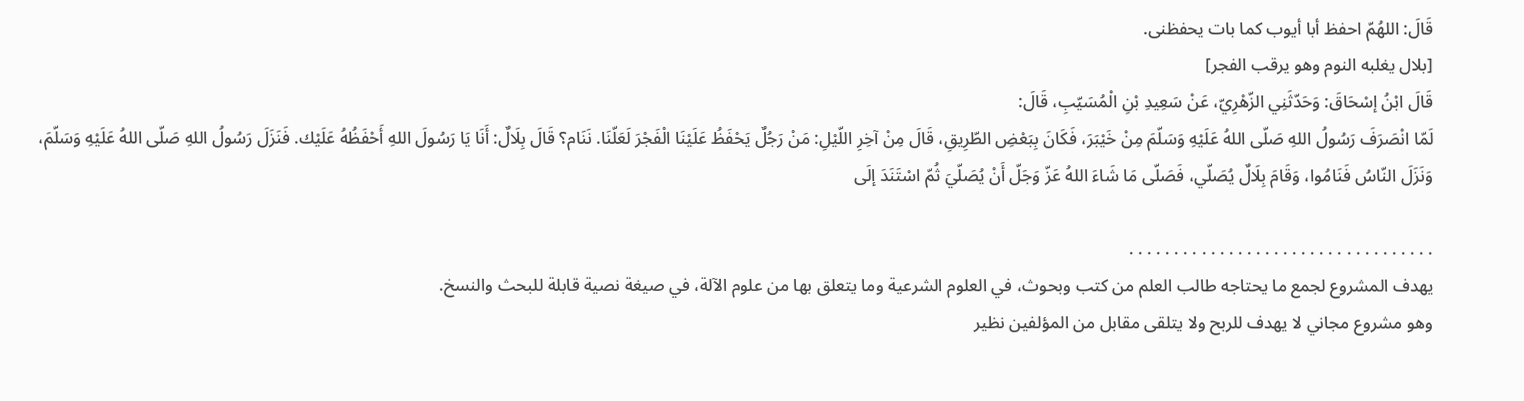قَالَ: اللهُمّ احفظ أبا أيوب كما بات يحفظنى.
[بلال يغلبه النوم وهو يرقب الفجر]
قَالَ ابْنُ إسْحَاقَ: وَحَدّثَنِي الزّهْرِيّ، عَنْ سَعِيدِ بْنِ الْمُسَيّبِ، قَالَ:
لَمّا انْصَرَفَ رَسُولُ اللهِ صَلّى اللهُ عَلَيْهِ وَسَلّمَ مِنْ خَيْبَرَ، فَكَانَ بِبَعْضِ الطّرِيقِ، قَالَ مِنْ آخِرِ اللّيْلِ: مَنْ رَجُلٌ يَحْفَظُ عَلَيْنَا الْفَجْرَ لَعَلّنَا. نَنَام؟ قَالَ بِلَالٌ: أَنَا يَا رَسُولَ اللهِ أَحْفَظُهُ عَلَيْك. فَنَزَلَ رَسُولُ اللهِ صَلّى اللهُ عَلَيْهِ وَسَلّمَ، وَنَزَلَ النّاسُ فَنَامُوا، وَقَامَ بِلَالٌ يُصَلّي، فَصَلّى مَا شَاءَ اللهُ عَزّ وَجَلّ أَنْ يُصَلّيَ ثُمّ اسْتَنَدَ إلَى

. . . . . . . . . . . . . . . . . . . . . . . . . . . . . . . . . .
يهدف المشروع لجمع ما يحتاجه طالب العلم من كتب وبحوث، في العلوم الشرعية وما يتعلق بها من علوم الآلة، في صيغة نصية قابلة للبحث والنسخ.
وهو مشروع مجاني لا يهدف للربح ولا يتلقى مقابل من المؤلفين نظير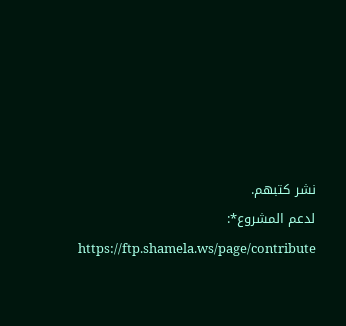نشر كتبهم.
لدعم المشروع*: https://ftp.shamela.ws/page/contribute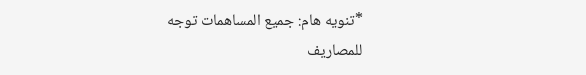*تنويه هام: جميع المساهمات توجه للمصاريف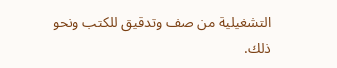التشغيلية من صف وتدقيق للكتب ونحو ذلك.